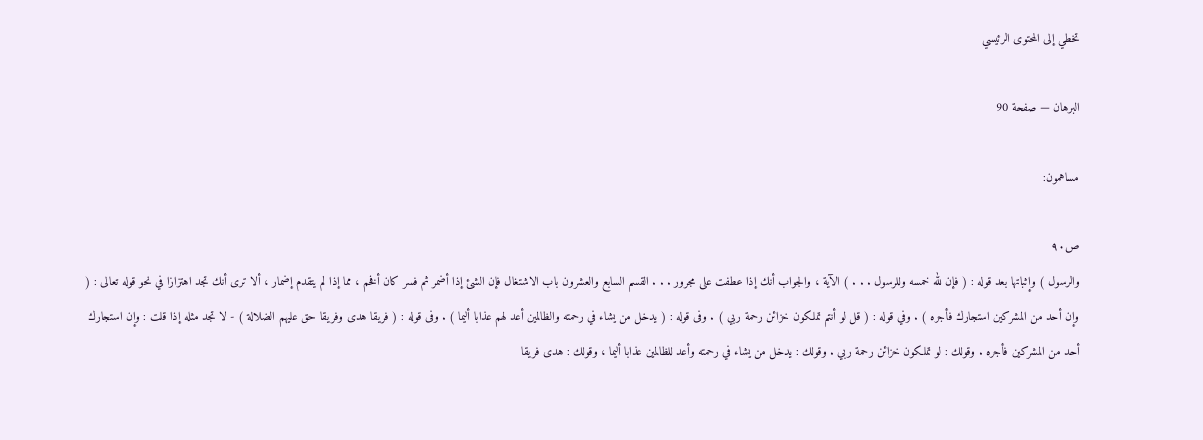تخطي إلى المحتوى الرئيسي

البرهان — صفحة 90

مساهمون:

ص٩٠
والرسول ) وإثباتها بعد قوله : ( فإن لله خمسه وللرسول . . . ) الآية ، والجواب أنك إذا عطفت على مجرور . . . القسم السابع والعشرون باب الاشتغال فإن الشئ إذا أضمر ثم فسر كان أفخم ، مما إذا لم يتقدم إضمار ، ألا ترى أنك تجد اهتزازا في نحو قوله تعالى : ( وإن أحد من المشركين استجارك فأجره ) . وفي قوله : ( قل لو أنتم تملكون خزائن رحمة ربي ) . وفى قوله : ( يدخل من يشاء في رحمته والظالمين أعد لهم عذابا أليما ) . وفى قوله : ( فريقا هدى وفريقا حق عليهم الضلالة ) - لا تجد مثله إذا قلت : وإن استجارك أحد من المشركين فأجره . وقولك : لو تملكون خزائن رحمة ربي . وقولك : يدخل من يشاء في رحمته وأعد للظالمين عذابا أليما ، وقولك : هدى فريقا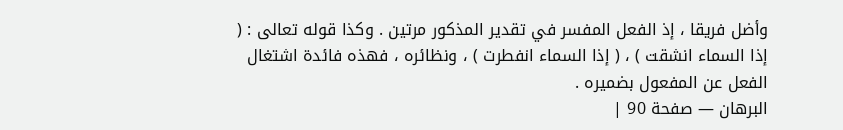وأضل فريقا ، إذ الفعل المفسر في تقدير المذكور مرتين . وكذا قوله تعالى : ( إذا السماء انشقت ) ، ( إذا السماء انفطرت ) ، ونظائره ، فهذه فائدة اشتغال الفعل عن المفعول بضميره .
البرهان — صفحة 90 |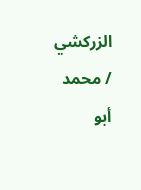الزركشي / محمد أبو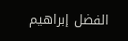الفضل إبراهيم